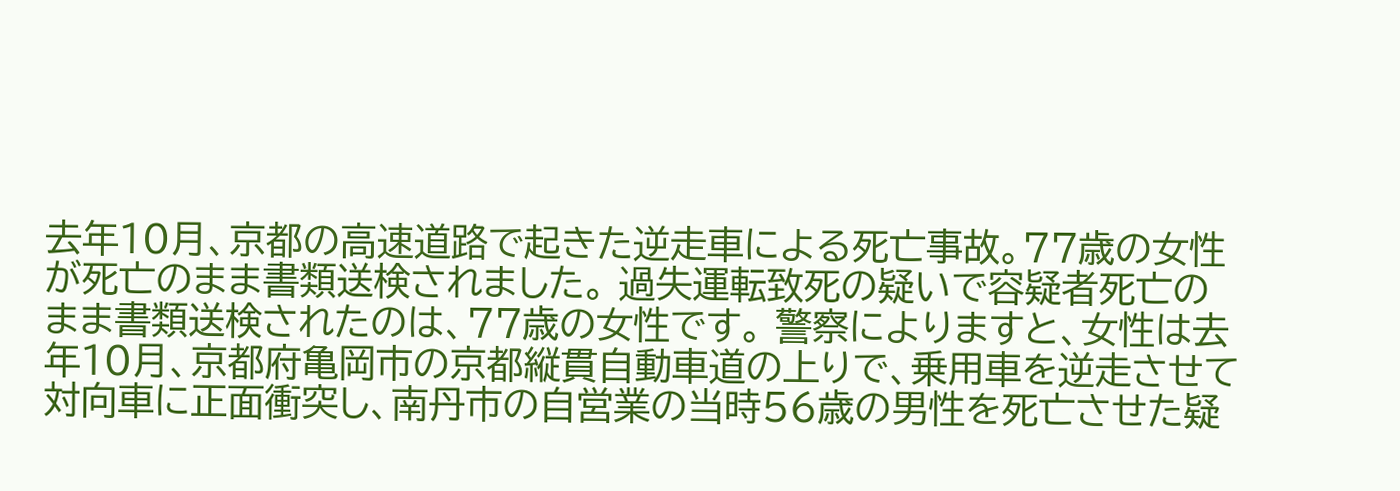去年10月、京都の高速道路で起きた逆走車による死亡事故。77歳の女性が死亡のまま書類送検されました。 過失運転致死の疑いで容疑者死亡のまま書類送検されたのは、77歳の女性です。 警察によりますと、女性は去年10月、京都府亀岡市の京都縦貫自動車道の上りで、乗用車を逆走させて対向車に正面衝突し、南丹市の自営業の当時56歳の男性を死亡させた疑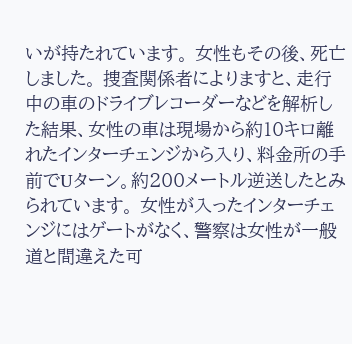いが持たれています。 女性もその後、死亡しました。 捜査関係者によりますと、走行中の車のドライブレコーダーなどを解析した結果、女性の車は現場から約10キロ離れたインターチェンジから入り、料金所の手前でUターン。約200メートル逆送したとみられています。 女性が入ったインターチェンジにはゲートがなく、警察は女性が一般道と間違えた可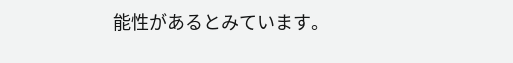能性があるとみています。